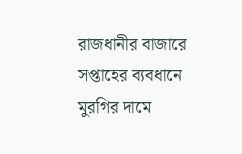রাজধানীর বাজারে সপ্তাহের ব্যবধানে মুরগির দামে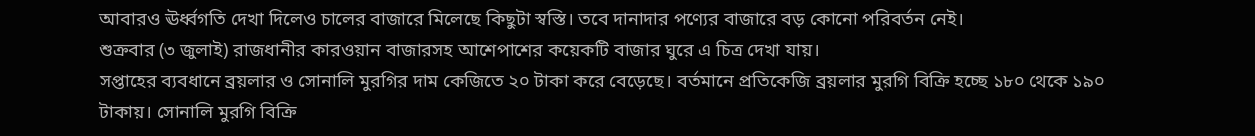আবারও ঊর্ধ্বগতি দেখা দিলেও চালের বাজারে মিলেছে কিছুটা স্বস্তি। তবে দানাদার পণ্যের বাজারে বড় কোনো পরিবর্তন নেই।
শুক্রবার (৩ জুলাই) রাজধানীর কারওয়ান বাজারসহ আশেপাশের কয়েকটি বাজার ঘুরে এ চিত্র দেখা যায়।
সপ্তাহের ব্যবধানে ব্রয়লার ও সোনালি মুরগির দাম কেজিতে ২০ টাকা করে বেড়েছে। বর্তমানে প্রতিকেজি ব্রয়লার মুরগি বিক্রি হচ্ছে ১৮০ থেকে ১৯০ টাকায়। সোনালি মুরগি বিক্রি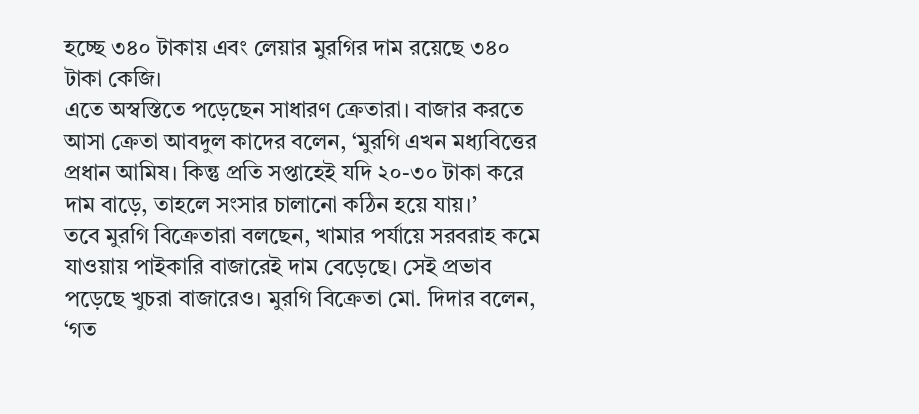হচ্ছে ৩৪০ টাকায় এবং লেয়ার মুরগির দাম রয়েছে ৩৪০ টাকা কেজি।
এতে অস্বস্তিতে পড়েছেন সাধারণ ক্রেতারা। বাজার করতে আসা ক্রেতা আবদুল কাদের বলেন, ‘মুরগি এখন মধ্যবিত্তের প্রধান আমিষ। কিন্তু প্রতি সপ্তাহেই যদি ২০-৩০ টাকা করে দাম বাড়ে, তাহলে সংসার চালানো কঠিন হয়ে যায়।’
তবে মুরগি বিক্রেতারা বলছেন, খামার পর্যায়ে সরবরাহ কমে যাওয়ায় পাইকারি বাজারেই দাম বেড়েছে। সেই প্রভাব পড়েছে খুচরা বাজারেও। মুরগি বিক্রেতা মো. দিদার বলেন, ‘গত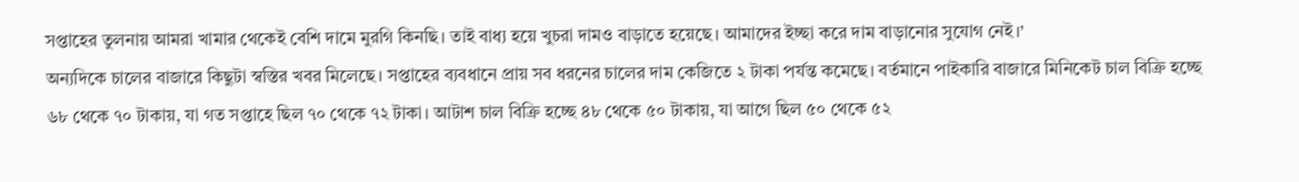সপ্তাহের তুলনায় আমরা খামার থেকেই বেশি দামে মুরগি কিনছি। তাই বাধ্য হয়ে খুচরা দামও বাড়াতে হয়েছে। আমাদের ইচ্ছা করে দাম বাড়ানোর সুযোগ নেই।’
অন্যদিকে চালের বাজারে কিছুটা স্বস্তির খবর মিলেছে। সপ্তাহের ব্যবধানে প্রায় সব ধরনের চালের দাম কেজিতে ২ টাকা পর্যন্ত কমেছে। বর্তমানে পাইকারি বাজারে মিনিকেট চাল বিক্রি হচ্ছে ৬৮ থেকে ৭০ টাকায়, যা গত সপ্তাহে ছিল ৭০ থেকে ৭২ টাকা। আটাশ চাল বিক্রি হচ্ছে ৪৮ থেকে ৫০ টাকায়, যা আগে ছিল ৫০ থেকে ৫২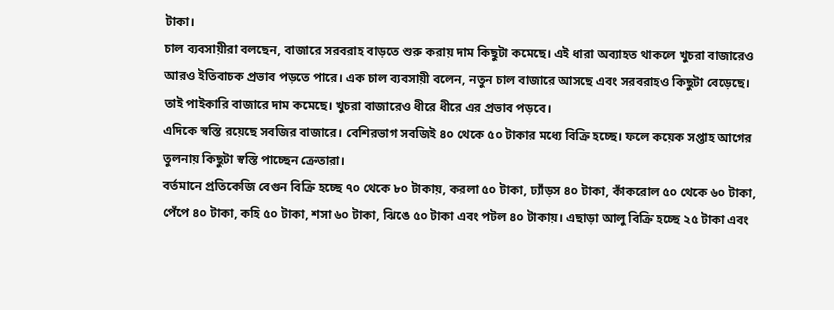টাকা।
চাল ব্যবসায়ীরা বলছেন, বাজারে সরবরাহ বাড়তে শুরু করায় দাম কিছুটা কমেছে। এই ধারা অব্যাহত থাকলে খুচরা বাজারেও আরও ইতিবাচক প্রভাব পড়তে পারে। এক চাল ব্যবসায়ী বলেন, নতুন চাল বাজারে আসছে এবং সরবরাহও কিছুটা বেড়েছে। তাই পাইকারি বাজারে দাম কমেছে। খুচরা বাজারেও ধীরে ধীরে এর প্রভাব পড়বে।
এদিকে স্বস্তি রয়েছে সবজির বাজারে। বেশিরভাগ সবজিই ৪০ থেকে ৫০ টাকার মধ্যে বিক্রি হচ্ছে। ফলে কয়েক সপ্তাহ আগের তুলনায় কিছুটা স্বস্তি পাচ্ছেন ক্রেতারা।
বর্তমানে প্রতিকেজি বেগুন বিক্রি হচ্ছে ৭০ থেকে ৮০ টাকায়, করলা ৫০ টাকা, ঢ্যাঁড়স ৪০ টাকা, কাঁকরোল ৫০ থেকে ৬০ টাকা, পেঁপে ৪০ টাকা, কহি ৫০ টাকা, শসা ৬০ টাকা, ঝিঙে ৫০ টাকা এবং পটল ৪০ টাকায়। এছাড়া আলু বিক্রি হচ্ছে ২৫ টাকা এবং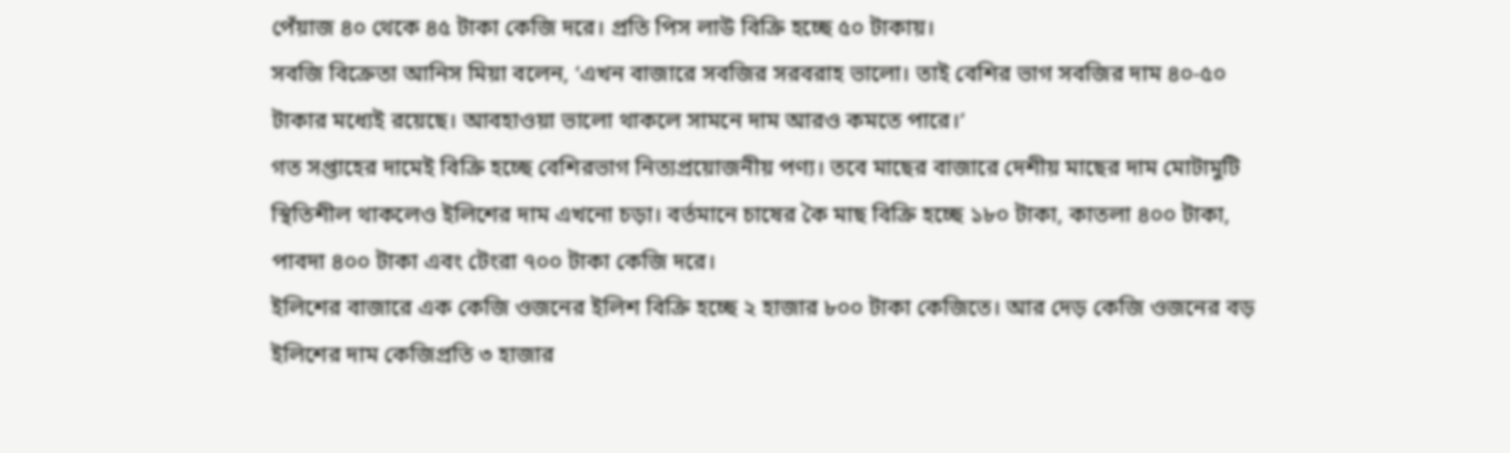পেঁয়াজ ৪০ থেকে ৪৫ টাকা কেজি দরে। প্রতি পিস লাউ বিক্রি হচ্ছে ৫০ টাকায়।
সবজি বিক্রেতা আনিস মিয়া বলেন, ‘এখন বাজারে সবজির সরবরাহ ভালো। তাই বেশির ভাগ সবজির দাম ৪০-৫০ টাকার মধ্যেই রয়েছে। আবহাওয়া ভালো থাকলে সামনে দাম আরও কমতে পারে।’
গত সপ্তাহের দামেই বিক্রি হচ্ছে বেশিরভাগ নিত্যপ্রয়োজনীয় পণ্য। তবে মাছের বাজারে দেশীয় মাছের দাম মোটামুটি স্থিতিশীল থাকলেও ইলিশের দাম এখনো চড়া। বর্তমানে চাষের কৈ মাছ বিক্রি হচ্ছে ১৮০ টাকা, কাতলা ৪০০ টাকা, পাবদা ৪০০ টাকা এবং টেংরা ৭০০ টাকা কেজি দরে।
ইলিশের বাজারে এক কেজি ওজনের ইলিশ বিক্রি হচ্ছে ২ হাজার ৮০০ টাকা কেজিতে। আর দেড় কেজি ওজনের বড় ইলিশের দাম কেজিপ্রতি ৩ হাজার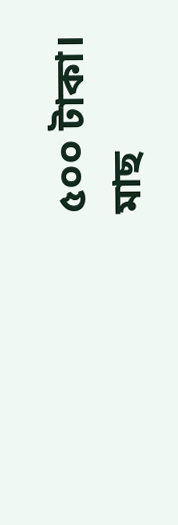৫০০ টাকা।
মাছ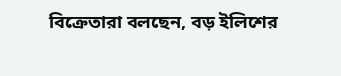বিক্রেতারা বলছেন, বড় ইলিশের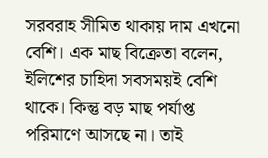সরবরাহ সীমিত থাকায় দাম এখনো বেশি। এক মাছ বিক্রেতা বলেন, ইলিশের চাহিদা সবসময়ই বেশি থাকে। কিন্তু বড় মাছ পর্যাপ্ত পরিমাণে আসছে না। তাই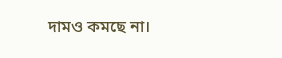দামও কমছে না।